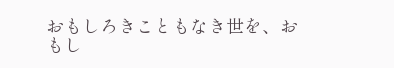おもしろきこともなき世を、おもし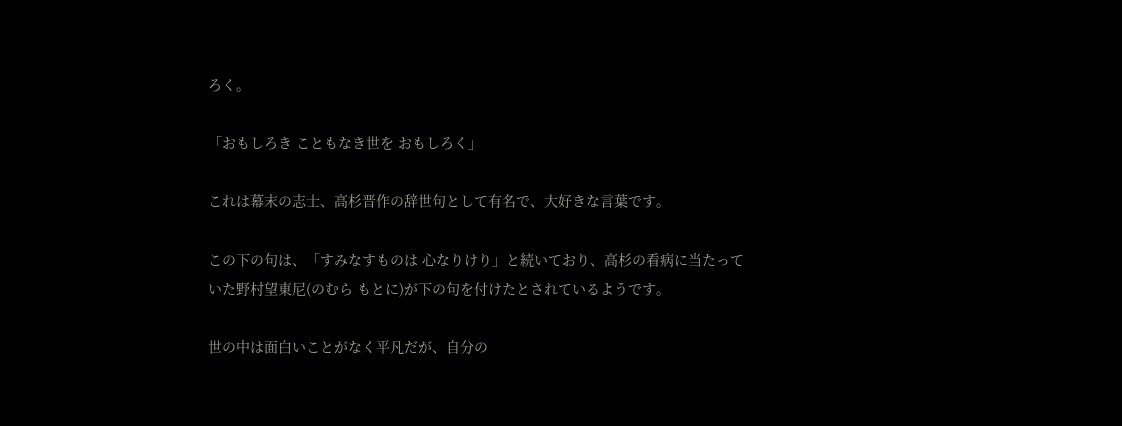ろく。

「おもしろき こともなき世を おもしろく」

これは幕末の志士、高杉晋作の辞世句として有名で、大好きな言葉です。

この下の句は、「すみなすものは 心なりけり」と続いており、高杉の看病に当たっていた野村望東尼(のむら もとに)が下の句を付けたとされているようです。

世の中は面白いことがなく平凡だが、自分の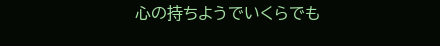心の持ちようでいくらでも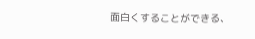面白くすることができる、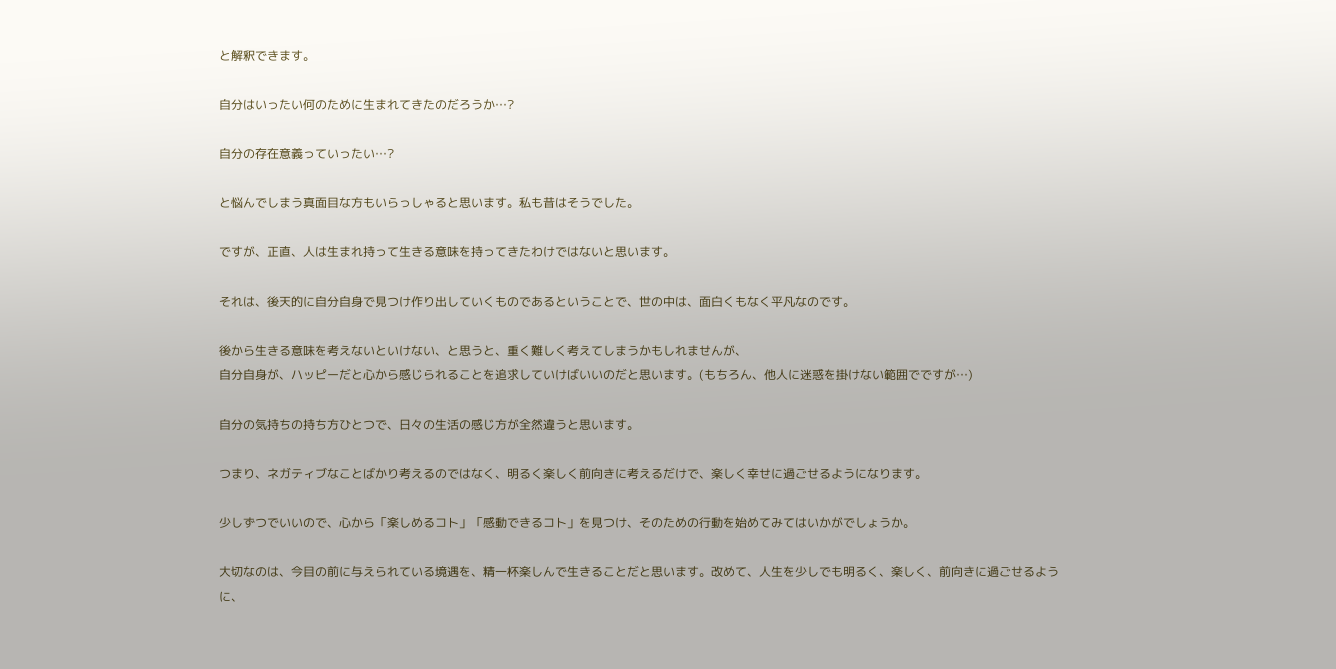と解釈できます。

自分はいったい何のために生まれてきたのだろうか…?

自分の存在意義っていったい…?

と悩んでしまう真面目な方もいらっしゃると思います。私も昔はそうでした。

ですが、正直、人は生まれ持って生きる意味を持ってきたわけではないと思います。

それは、後天的に自分自身で見つけ作り出していくものであるということで、世の中は、面白くもなく平凡なのです。

後から生きる意味を考えないといけない、と思うと、重く難しく考えてしまうかもしれませんが、
自分自身が、ハッピーだと心から感じられることを追求していけばいいのだと思います。(もちろん、他人に迷惑を掛けない範囲でですが…)

自分の気持ちの持ち方ひとつで、日々の生活の感じ方が全然違うと思います。

つまり、ネガティブなことばかり考えるのではなく、明るく楽しく前向きに考えるだけで、楽しく幸せに過ごせるようになります。

少しずつでいいので、心から「楽しめるコト」「感動できるコト」を見つけ、そのための行動を始めてみてはいかがでしょうか。

大切なのは、今目の前に与えられている境遇を、精一杯楽しんで生きることだと思います。改めて、人生を少しでも明るく、楽しく、前向きに過ごせるように、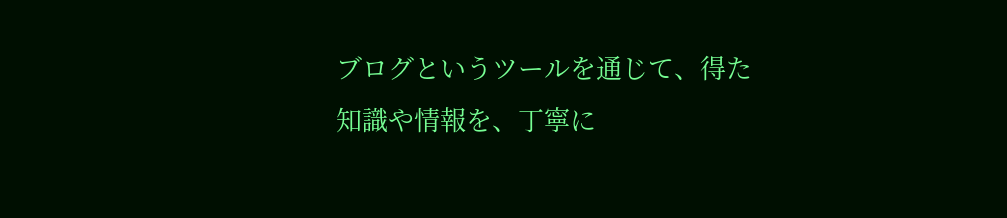ブログというツールを通じて、得た知識や情報を、丁寧に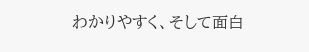わかりやすく、そして面白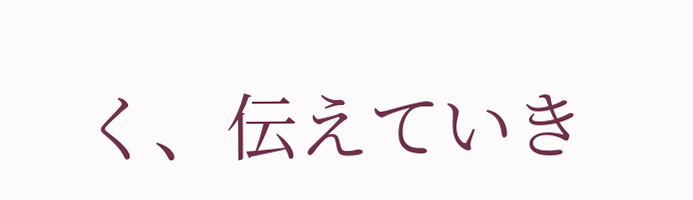く、伝えていき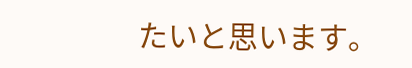たいと思います。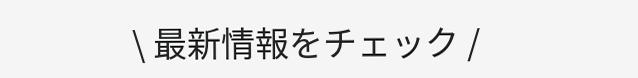\ 最新情報をチェック /